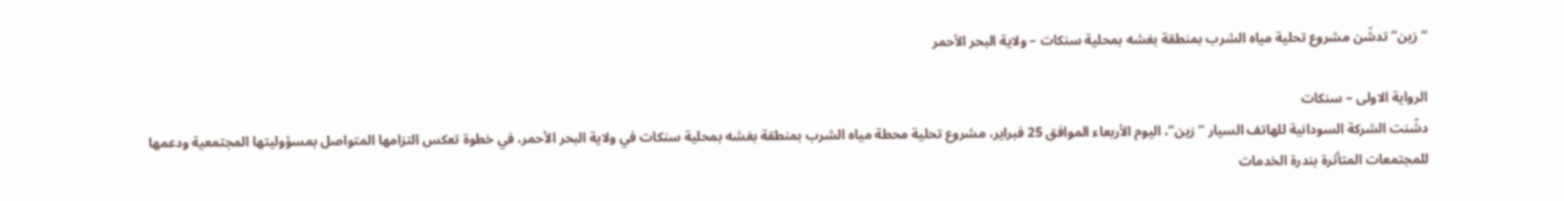“زين” تدشّن مشروع تحلية مياه الشرب بمنطقة بغشه بمحلية سنكات – ولاية البحر الأحمر

الرواية الاولى – سنكات
دشّنت الشركة السودانية للهاتف السيار “زين”، اليوم الأربعاء الموافق 25 فبراير، مشروع تحلية محطة مياه الشرب بمنطقة بغشه بمحلية سنكات في ولاية البحر الأحمر، في خطوة تعكس التزامها المتواصل بمسؤوليتها المجتمعية ودعمها للمجتمعات المتأثرة بندرة الخدمات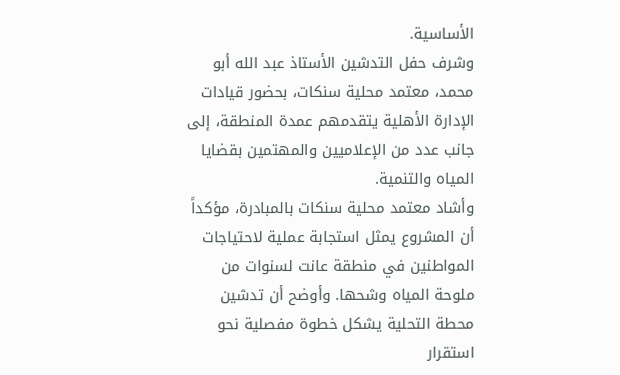الأساسية.
وشرف حفل التدشين الأستاذ عبد الله أبو محمد، معتمد محلية سنكات، بحضور قيادات الإدارة الأهلية يتقدمهم عمدة المنطقة، إلى جانب عدد من الإعلاميين والمهتمين بقضايا المياه والتنمية.
وأشاد معتمد محلية سنكات بالمبادرة، مؤكداً أن المشروع يمثل استجابة عملية لاحتياجات المواطنين في منطقة عانت لسنوات من ملوحة المياه وشحها. وأوضح أن تدشين محطة التحلية يشكل خطوة مفصلية نحو استقرار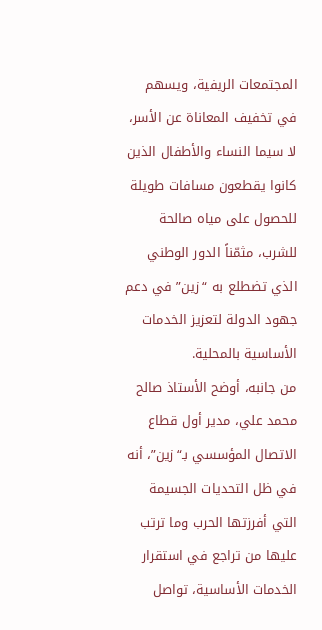المجتمعات الريفية، ويسهم في تخفيف المعاناة عن الأسر، لا سيما النساء والأطفال الذين كانوا يقطعون مسافات طويلة للحصول على مياه صالحة للشرب، مثمّناً الدور الوطني الذي تضطلع به “زين” في دعم جهود الدولة لتعزيز الخدمات الأساسية بالمحلية.
من جانبه، أوضح الأستاذ صالح محمد علي، مدير أول قطاع الاتصال المؤسسي بـ“زين”، أنه في ظل التحديات الجسيمة التي أفرزتها الحرب وما ترتب عليها من تراجع في استقرار الخدمات الأساسية، تواصل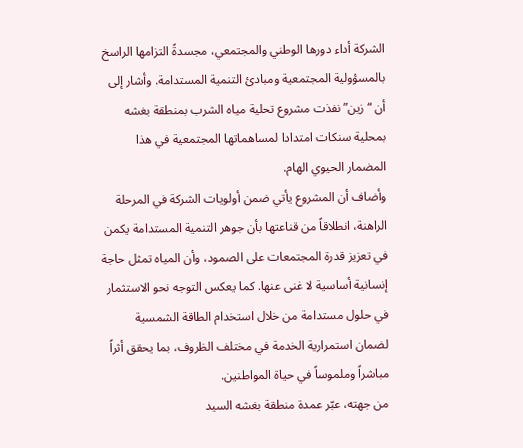الشركة أداء دورها الوطني والمجتمعي، مجسدةً التزامها الراسخ بالمسؤولية المجتمعية ومبادئ التنمية المستدامة. وأشار إلى أن “زين” نفذت مشروع تحلية مياه الشرب بمنطقة بغشه بمحلية سنكات امتدادا لمساهماتها المجتمعية في هذا المضمار الحيوي الهام.
وأضاف أن المشروع يأتي ضمن أولويات الشركة في المرحلة الراهنة، انطلاقاً من قناعتها بأن جوهر التنمية المستدامة يكمن في تعزيز قدرة المجتمعات على الصمود، وأن المياه تمثل حاجة إنسانية أساسية لا غنى عنها. كما يعكس التوجه نحو الاستثمار في حلول مستدامة من خلال استخدام الطاقة الشمسية لضمان استمرارية الخدمة في مختلف الظروف، بما يحقق أثراً مباشراً وملموساً في حياة المواطنين.
من جهته، عبّر عمدة منطقة بغشه السيد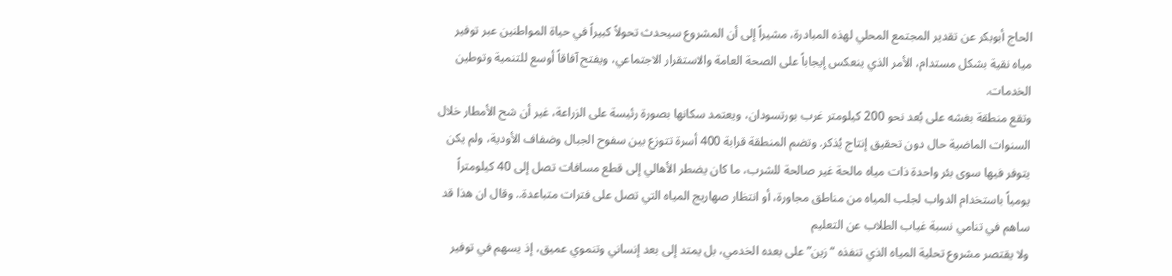الحاج أبوبكر عن تقدير المجتمع المحلي لهذه المبادرة، مشيراً إلى أن المشروع سيحدث تحولاً كبيراً في حياة المواطنين عبر توفير مياه نقية بشكل مستدام، الأمر الذي ينعكس إيجاباً على الصحة العامة والاستقرار الاجتماعي، ويفتح آفاقاً أوسع للتنمية وتوطين الخدمات.
وتقع منطقة بغشه على بُعد نحو 200 كيلومتر غرب بورتسودان، ويعتمد سكانها بصورة رئيسة على الزراعة، غير أن شح الأمطار خلال السنوات الماضية حال دون تحقيق إنتاج يُذكر. وتضم المنطقة قرابة 400 أسرة تتوزع بين سفوح الجبال وضفاف الأودية، ولم يكن يتوفر فيها سوى بئر واحدة ذات مياه مالحة غير صالحة للشرب، ما كان يضطر الأهالي إلى قطع مسافات تصل إلى 40 كيلومتراً يومياً باستخدام الدواب لجلب المياه من مناطق مجاورة، أو انتظار صهاريج المياه التي تصل على فترات متباعدة.. وقال ان هذا قد ساهم في تنامي نسبة غياب الطلاب عن التعليم
ولا يقتصر مشروع تحلية المياه الذي تنفذه “زين” على بعده الخدمي، بل يمتد إلى بعد إنساني وتنموي عميق، إذ يسهم في توفير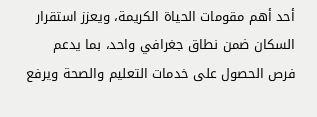أحد أهم مقومات الحياة الكريمة، ويعزز استقرار السكان ضمن نطاق جغرافي واحد، بما يدعم فرص الحصول على خدمات التعليم والصحة ويرفع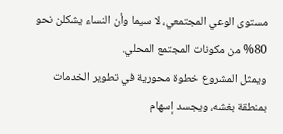مستوى الوعي المجتمعي، لا سيما وأن النساء يشكلن نحو 80% من مكونات المجتمع المحلي.
ويمثل المشروع خطوة محورية في تطوير الخدمات بمنطقة بغشه، ويجسد إسهام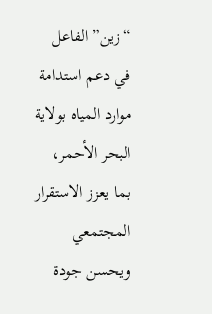“زين” الفاعل في دعم استدامة موارد المياه بولاية البحر الأحمر، بما يعزز الاستقرار المجتمعي ويحسن جودة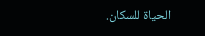الحياة للسكان.